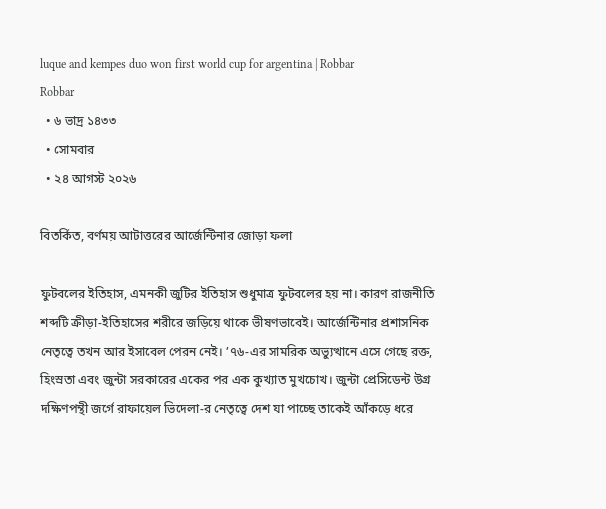luque and kempes duo won first world cup for argentina | Robbar
Robbar
  • ৬ ভাদ্র ১৪৩৩
  • সোমবার
  • ২৪ আগস্ট ২০২৬

বিতর্কিত, বর্ণময় আটাত্তরের আর্জেন্টিনার জোড়া ফলা

ফুটবলের ইতিহাস, এমনকী জুটির ইতিহাস শুধুমাত্র ফুটবলের হয় না। কারণ রাজনীতি শব্দটি ক্রীড়া-ইতিহাসের শরীরে জড়িয়ে থাকে ভীষণভাবেই। আর্জেন্টিনার প্রশাসনিক নেতৃত্বে তখন আর ইসাবেল পেরন নেই। ’৭৬-এর সামরিক অভ্যুত্থানে এসে গেছে রক্ত, হিংস্রতা এবং জুন্টা সরকারের একের পর এক কুখ্যাত মুখচোখ। জুন্টা প্রেসিডেন্ট উগ্র দক্ষিণপন্থী জর্গে রাফায়েল ভিদেলা-র নেতৃত্বে দেশ যা পাচ্ছে তাকেই আঁকড়ে ধরে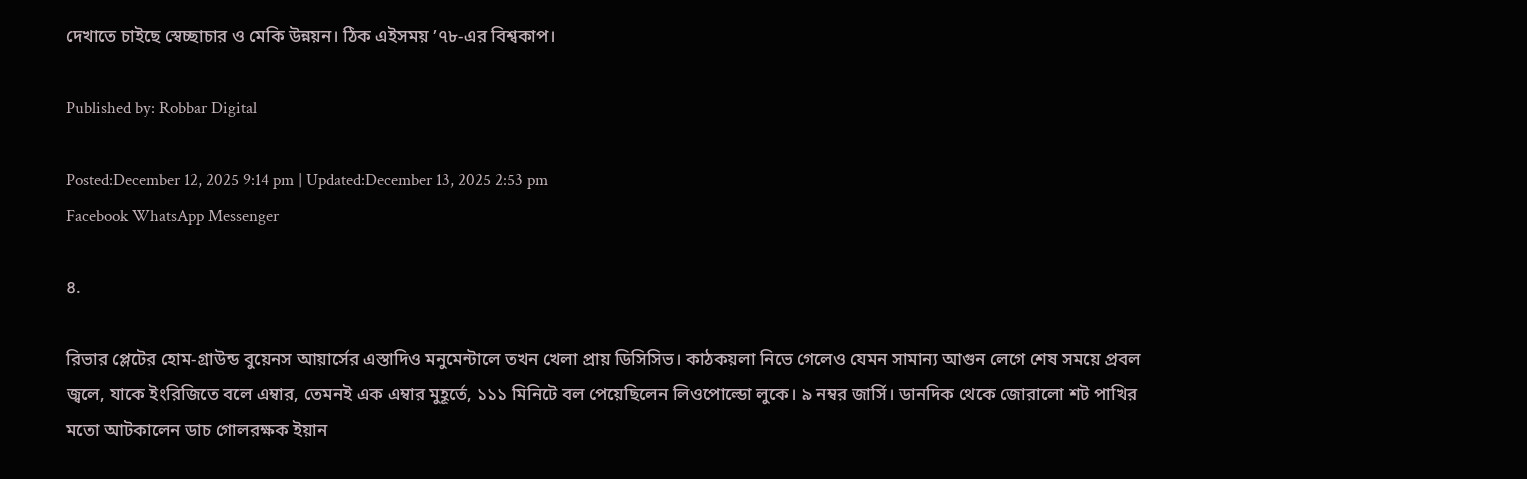দেখাতে চাইছে স্বেচ্ছাচার ও মেকি উন্নয়ন। ঠিক এইসময় ’৭৮-এর বিশ্বকাপ।

Published by: Robbar Digital

Posted:December 12, 2025 9:14 pm | Updated:December 13, 2025 2:53 pm
Facebook WhatsApp Messenger

৪.

রিভার প্লেটের হোম-গ্রাউন্ড বুয়েনস আয়ার্সের এস্তাদিও মনুমেন্টালে তখন খেলা প্রায় ডিসিসিভ। কাঠকয়লা নিভে গেলেও যেমন সামান্য আগুন লেগে শেষ সময়ে প্রবল জ্বলে, যাকে ইংরিজিতে বলে এম্বার, তেমনই এক এম্বার মুহূর্তে, ১১১ মিনিটে বল পেয়েছিলেন লিওপোল্ডো লুকে। ৯ নম্বর জার্সি। ডানদিক থেকে জোরালো শট পাখির মতো আটকালেন ডাচ গোলরক্ষক ইয়ান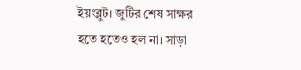ইয়ংব্লুট। জুটির শেষ সাক্ষর হতে হতেও হল না। সাড়া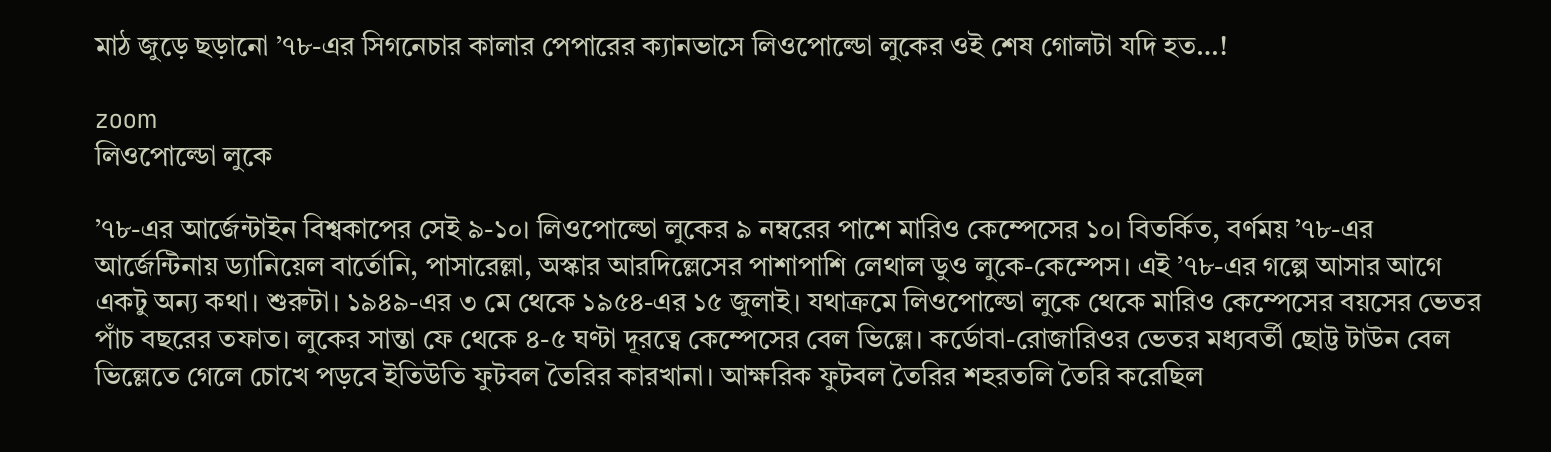মাঠ জুড়ে ছড়ানো ’৭৮-এর সিগনেচার কালার পেপারের ক্যানভাসে লিওপোল্ডো লুকের ওই শেষ গোলটা যদি হত…!

zoom
লিওপোল্ডো লুকে

’৭৮-এর আর্জেন্টাইন বিশ্বকাপের সেই ৯-১০। লিওপোল্ডো লুকের ৯ নম্বরের পাশে মারিও কেম্পেসের ১০। বিতর্কিত, বর্ণময় ’৭৮-এর আর্জেন্টিনায় ড্যানিয়েল বার্তোনি, পাসারেল্লা, অস্কার আরদিল্লেসের পাশাপাশি লেথাল ডুও লুকে-কেম্পেস। এই ’৭৮-এর গল্পে আসার আগে একটু অন্য কথা। শুরুটা। ১৯৪৯-এর ৩ মে থেকে ১৯৫৪-এর ১৫ জুলাই। যথাক্রমে লিওপোল্ডো লুকে থেকে মারিও কেম্পেসের বয়সের ভেতর পাঁচ বছরের তফাত। লুকের সান্তা ফে থেকে ৪-৫ ঘণ্টা দূরত্বে কেম্পেসের বেল ভিল্লে। কর্ডোবা-রোজারিওর ভেতর মধ্যবর্তী ছোট্ট টাউন বেল ভিল্লেতে গেলে চোখে পড়বে ইতিউতি ফুটবল তৈরির কারখানা। আক্ষরিক ফুটবল তৈরির শহরতলি তৈরি করেছিল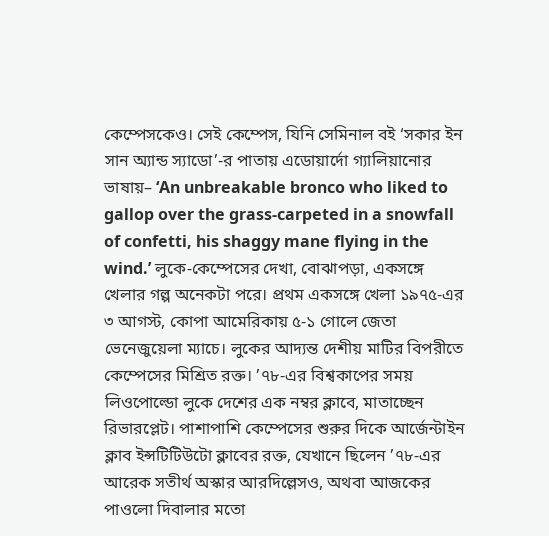কেম্পেসকেও। সেই কেম্পেস, যিনি সেমিনাল বই ‘সকার ইন সান অ্যান্ড স্যাডো’-র পাতায় এডোয়ার্দো গ্যালিয়ানোর ভাষায়– ‘An unbreakable bronco who liked to gallop over the grass-carpeted in a snowfall of confetti, his shaggy mane flying in the wind.’ লুকে-কেম্পেসের দেখা, বোঝাপড়া, একসঙ্গে খেলার গল্প অনেকটা পরে। প্রথম একসঙ্গে খেলা ১৯৭৫-এর ৩ আগস্ট, কোপা আমেরিকায় ৫-১ গোলে জেতা ভেনেজুয়েলা ম্যাচে। লুকের আদ্যন্ত দেশীয় মাটির বিপরীতে কেম্পেসের মিশ্রিত রক্ত। ’৭৮-এর বিশ্বকাপের সময় লিওপোল্ডো লুকে দেশের এক নম্বর ক্লাবে, মাতাচ্ছেন রিভারপ্লেট। পাশাপাশি কেম্পেসের শুরুর দিকে আর্জেন্টাইন ক্লাব ইন্সটিটিউটো ক্লাবের রক্ত, যেখানে ছিলেন ’৭৮-এর আরেক সতীর্থ অস্কার আরদিল্লেসও, অথবা আজকের পাওলো দিবালার মতো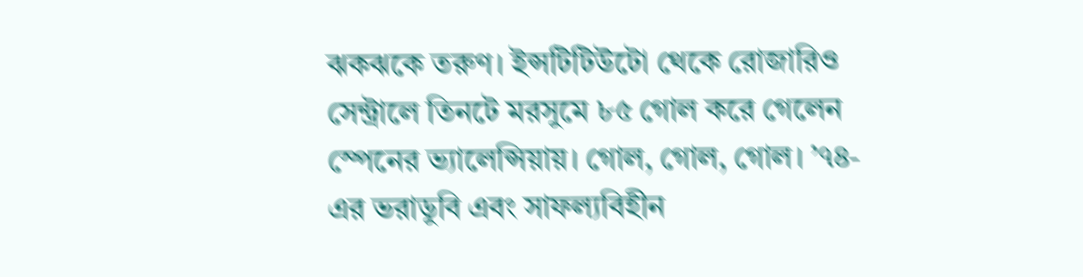ঝকঝকে তরুণ। ইন্সটিটিউটো থেকে রোজারিও সেন্ট্রালে তিনটে মরসুমে ৮৫ গোল করে গেলেন স্পেনের ভ্যালেন্সিয়ায়। গোল, গোল, গোল। ’৭৪-এর ভরাডুবি এবং সাফল্যবিহীন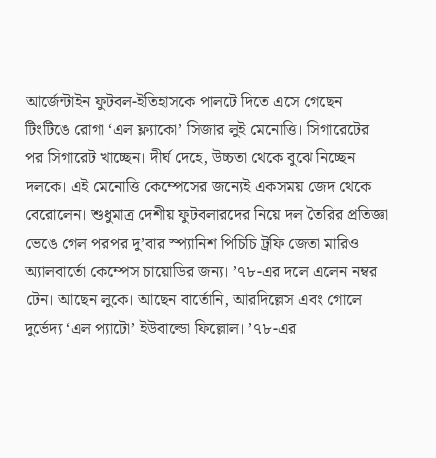আর্জেন্টাইন ফুটবল-ইতিহাসকে পালটে দিতে এসে গেছেন টিংটিঙে রোগা ‘এল ফ্ল্যাকো’ সিজার লুই মেনোত্তি। সিগারেটের পর সিগারেট খাচ্ছেন। দীর্ঘ দেহে, উচ্চতা থেকে বুঝে নিচ্ছেন দলকে। এই মেনোত্তি কেম্পেসের জন্যেই একসময় জেদ থেকে বেরোলেন। শুধুমাত্র দেশীয় ফুটবলারদের নিয়ে দল তৈরির প্রতিজ্ঞা ভেঙে গেল পরপর দু’বার স্প্যানিশ পিচিচি ট্রফি জেতা মারিও অ্যালবার্তো কেম্পেস চায়োডির জন্য। ’৭৮-এর দলে এলেন নম্বর টেন। আছেন লুকে। আছেন বার্তোনি, আরদিল্লেস এবং গোলে দুর্ভেদ্য ‘এল প্যাটো’ ইউবাল্ডো ফিল্লোল। ’৭৮-এর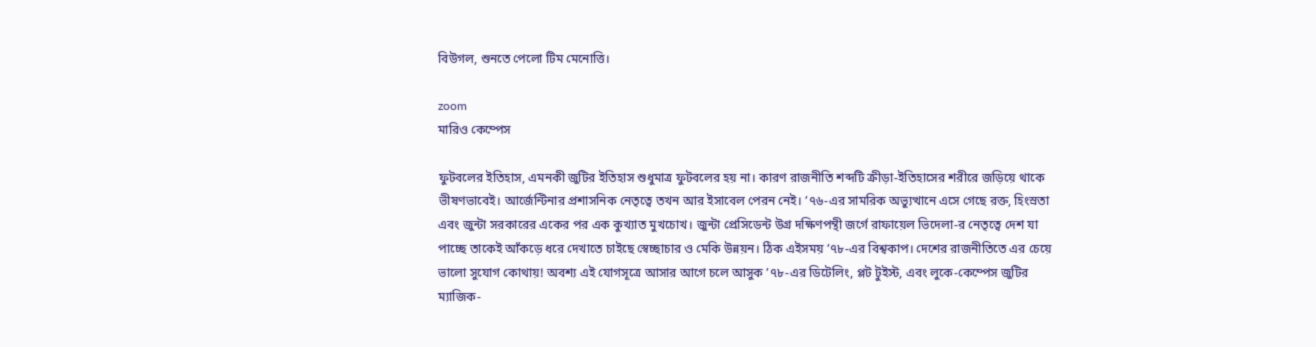বিউগল, শুনতে পেলো টিম মেনোত্তি।

zoom
মারিও কেম্পেস

ফুটবলের ইতিহাস, এমনকী জুটির ইতিহাস শুধুমাত্র ফুটবলের হয় না। কারণ রাজনীতি শব্দটি ক্রীড়া-ইতিহাসের শরীরে জড়িয়ে থাকে ভীষণভাবেই। আর্জেন্টিনার প্রশাসনিক নেতৃত্বে তখন আর ইসাবেল পেরন নেই। ’৭৬-এর সামরিক অভ্যুত্থানে এসে গেছে রক্ত, হিংস্রতা এবং জুন্টা সরকারের একের পর এক কুখ্যাত মুখচোখ। জুন্টা প্রেসিডেন্ট উগ্র দক্ষিণপন্থী জর্গে রাফায়েল ভিদেলা-র নেতৃত্বে দেশ যা পাচ্ছে তাকেই আঁকড়ে ধরে দেখাতে চাইছে স্বেচ্ছাচার ও মেকি উন্নয়ন। ঠিক এইসময় ’৭৮-এর বিশ্বকাপ। দেশের রাজনীতিতে এর চেয়ে ভালো সুযোগ কোথায়! অবশ্য এই যোগসূত্রে আসার আগে চলে আসুক ’৭৮-এর ডিটেলিং, প্লট টুইস্ট, এবং লুকে-কেম্পেস জুটির ম্যাজিক-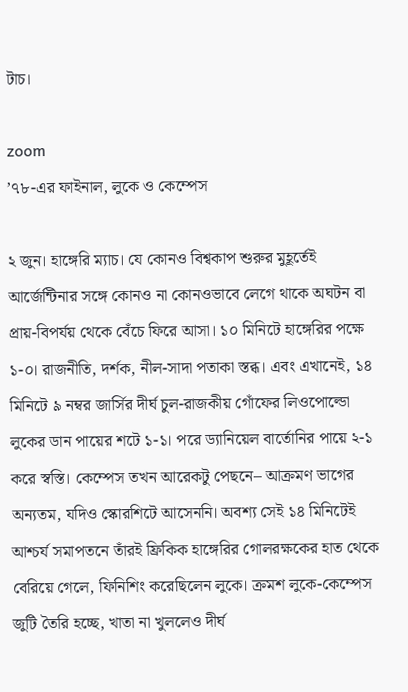টাচ।

zoom
’৭৮-এর ফাইনাল, লুকে ও কেম্পেস

২ জুন। হাঙ্গেরি ম্যাচ। যে কোনও বিশ্বকাপ শুরুর মুহূর্তেই আর্জেন্টিনার সঙ্গে কোনও না কোনওভাবে লেগে থাকে অঘটন বা প্রায়-বিপর্যয় থেকে বেঁচে ফিরে আসা। ১০ মিনিটে হাঙ্গেরির পক্ষে ১-০। রাজনীতি, দর্শক, নীল-সাদা পতাকা স্তব্ধ। এবং এখানেই, ১৪ মিনিটে ৯ নম্বর জার্সির দীর্ঘ চুল-রাজকীয় গোঁফের লিওপোল্ডো লুকের ডান পায়ের শটে ১-১। পরে ড্যানিয়েল বার্তোনির পায়ে ২-১ করে স্বস্তি। কেম্পেস তখন আরেকটু পেছনে– আক্রমণ ভাগের অন্যতম, যদিও স্কোরশিটে আসেননি। অবশ্য সেই ১৪ মিনিটেই আশ্চর্য সমাপতনে তাঁরই ফ্রিকিক হাঙ্গেরির গোলরক্ষকের হাত থেকে বেরিয়ে গেলে, ফিনিশিং করেছিলেন লুকে। ক্রমশ লুকে-কেম্পেস জুটি তৈরি হচ্ছে, খাতা না খুললেও দীর্ঘ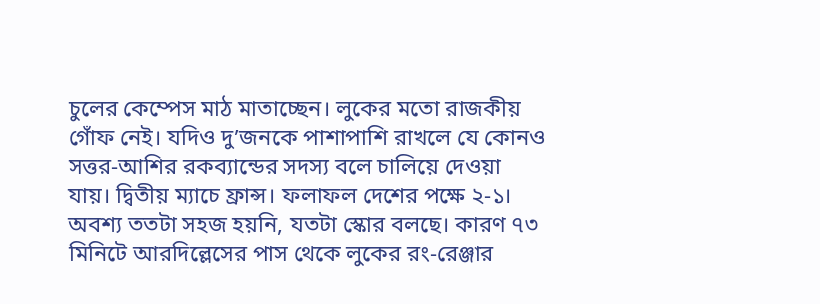চুলের কেম্পেস মাঠ মাতাচ্ছেন। লুকের মতো রাজকীয় গোঁফ নেই। যদিও দু’জনকে পাশাপাশি রাখলে যে কোনও সত্তর-আশির রকব্যান্ডের সদস্য বলে চালিয়ে দেওয়া যায়। দ্বিতীয় ম্যাচে ফ্রান্স। ফলাফল দেশের পক্ষে ২-১। অবশ্য ততটা সহজ হয়নি, যতটা স্কোর বলছে। কারণ ৭৩ মিনিটে আরদিল্লেসের পাস থেকে লুকের রং-রেঞ্জার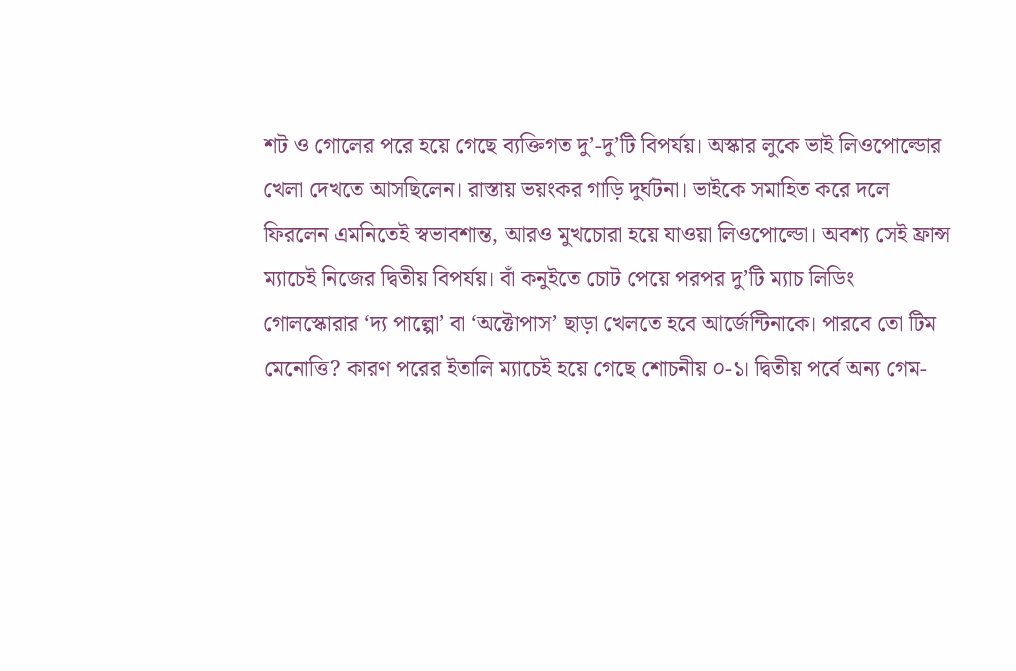শট ও গোলের পরে হয়ে গেছে ব্যক্তিগত দু’-দু’টি বিপর্যয়। অস্কার লুকে ভাই লিওপোল্ডোর খেলা দেখতে আসছিলেন। রাস্তায় ভয়ংকর গাড়ি দুর্ঘটনা। ভাইকে সমাহিত করে দলে ফিরলেন এমনিতেই স্বভাবশান্ত, আরও মুখচোরা হয়ে যাওয়া লিওপোল্ডো। অবশ্য সেই ফ্রান্স ম্যাচেই নিজের দ্বিতীয় বিপর্যয়। বাঁ কনুইতে চোট পেয়ে পরপর দু’টি ম্যাচ লিডিং গোলস্কোরার ‘দ্য পাল্পো’ বা ‘অক্টোপাস’ ছাড়া খেলতে হবে আর্জেন্টিনাকে। পারবে তো টিম মেনোত্তি? কারণ পরের ইতালি ম্যাচেই হয়ে গেছে শোচনীয় ০-১। দ্বিতীয় পর্বে অন্য গেম-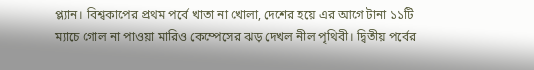প্ল্যান। বিশ্বকাপের প্রথম পর্বে খাতা না খোলা, দেশের হয়ে এর আগে টানা ১১টি ম্যাচে গোল না পাওয়া মারিও কেম্পেসের ঝড় দেখল নীল পৃথিবী। দ্বিতীয় পর্বের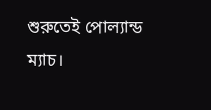শুরুতেই পোল্যান্ড ম্যাচ।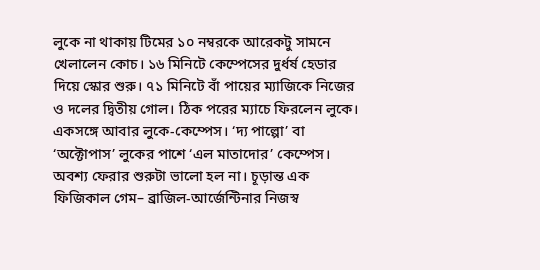লুকে না থাকায় টিমের ১০ নম্বরকে আরেকটু সামনে খেলালেন কোচ। ১৬ মিনিটে কেম্পেসের দুর্ধর্ষ হেডার দিয়ে স্কোর শুরু। ৭১ মিনিটে বাঁ পায়ের ম্যাজিকে নিজের ও দলের দ্বিতীয় গোল। ঠিক পরের ম্যাচে ফিরলেন লুকে। একসঙ্গে আবার লুকে-কেম্পেস। ‘দ্য পাল্পো’ বা ‘অক্টোপাস’ লুকের পাশে ‘এল মাতাদোর’ কেম্পেস। অবশ্য ফেরার শুরুটা ভালো হল না। চূড়ান্ত এক ফিজিকাল গেম– ব্রাজিল-আর্জেন্টিনার নিজস্ব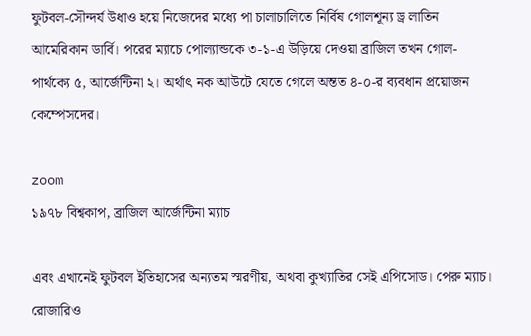ফুটবল-সৌন্দর্য উধাও হয়ে নিজেদের মধ্যে পা চালাচালিতে নির্বিষ গোলশূন্য ড্র লাতিন আমেরিকান ডার্বি। পরের ম্যাচে পোল্যান্ডকে ৩-১-এ উড়িয়ে দেওয়া ব্রাজিল তখন গোল-পার্থক্যে ৫, আর্জেন্টিনা ২। অর্থাৎ নক আউটে যেতে গেলে অন্তত ৪-০-র ব্যবধান প্রয়োজন কেম্পেসদের।

zoom
১৯৭৮ বিশ্বকাপ, ব্রাজিল আর্জেন্টিনা ম্যাচ

এবং এখানেই ফুটবল ইতিহাসের অন্যতম স্মরণীয়, অথবা কুখ্যাতির সেই এপিসোড। পেরু ম্যাচ। রোজারিও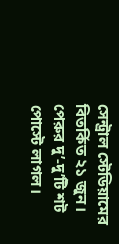সেন্ট্রাল স্টেডিয়ামের বিতর্কিত ২১ জুন। পেরুর দু’-দু’টি শট পোস্টে লাগল।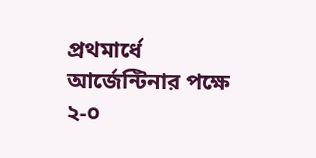প্রথমার্ধে আর্জেন্টিনার পক্ষে ২-০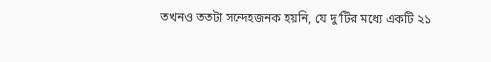তখনও ততটা সন্দেহজনক হয়নি, যে দু’টির মধ্যে একটি ২১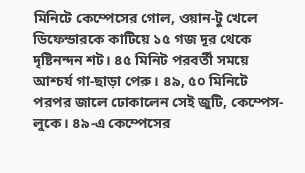মিনিটে কেম্পেসের গোল, ওয়ান-টু খেলে ডিফেন্ডারকে কাটিয়ে ১৫ গজ দূর থেকে দৃষ্টিনন্দন শট। ৪৫ মিনিট পরবর্তী সময়ে আশ্চর্য গা-ছাড়া পেরু। ৪৯, ৫০ মিনিটে পরপর জালে ঢোকালেন সেই জুটি, কেম্পেস-লুকে। ৪৯-এ কেম্পেসের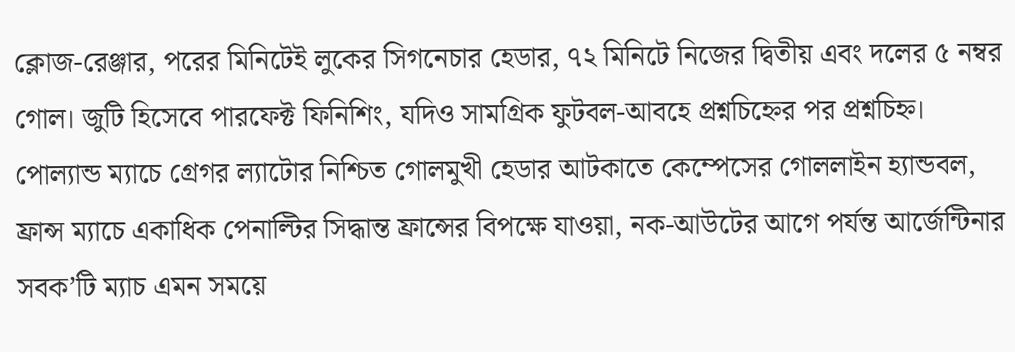ক্লোজ-রেঞ্জার, পরের মিনিটেই লুকের সিগনেচার হেডার, ৭২ মিনিটে নিজের দ্বিতীয় এবং দলের ৫ নম্বর গোল। জুটি হিসেবে পারফেক্ট ফিনিশিং, যদিও সামগ্রিক ফুটবল-আবহে প্রশ্নচিহ্নের পর প্রশ্নচিহ্ন। পোল্যান্ড ম্যাচে গ্রেগর ল্যাটোর নিশ্চিত গোলমুখী হেডার আটকাতে কেম্পেসের গোললাইন হ্যান্ডবল, ফ্রান্স ম্যাচে একাধিক পেনাল্টির সিদ্ধান্ত ফ্রান্সের বিপক্ষে যাওয়া, নক-আউটের আগে পর্যন্ত আর্জেন্টিনার সবক’টি ম্যাচ এমন সময়ে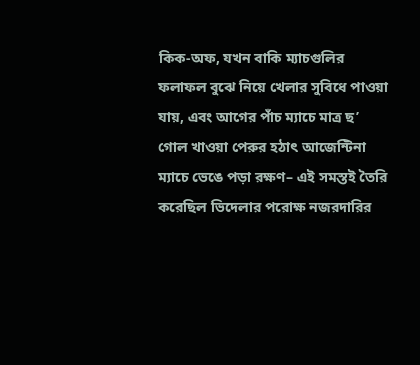কিক-অফ, যখন বাকি ম্যাচগুলির ফলাফল বুঝে নিয়ে খেলার সুবিধে পাওয়া যায়, এবং আগের পাঁচ ম্যাচে মাত্র ছ’ গোল খাওয়া পেরুর হঠাৎ আজেন্টিনা ম্যাচে ভেঙে পড়া রক্ষণ– এই সমস্তই তৈরি করেছিল ভিদেলার পরোক্ষ নজরদারির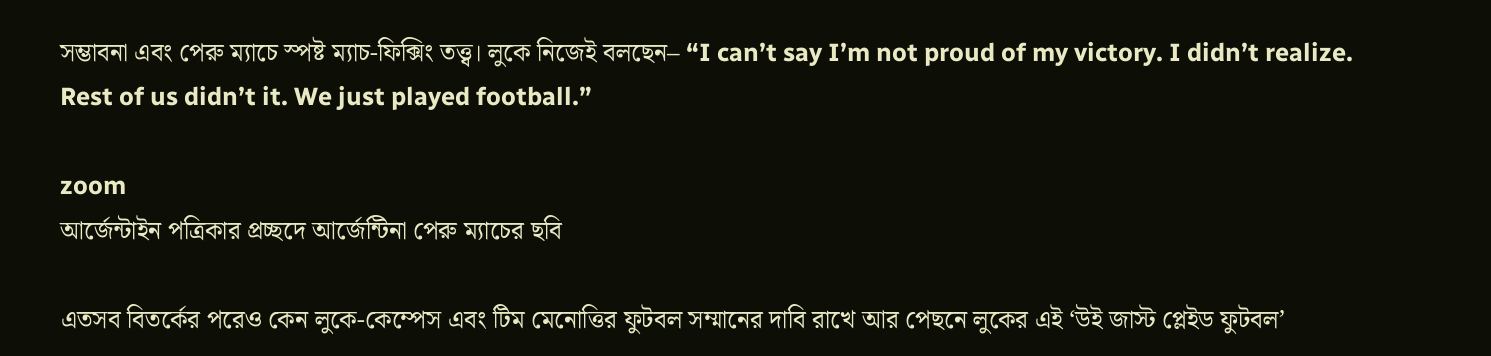সম্ভাবনা এবং পেরু ম্যাচে স্পষ্ট ম্যাচ-ফিক্সিং তত্ত্ব। লুকে নিজেই বলছেন– “I can’t say I’m not proud of my victory. I didn’t realize. Rest of us didn’t it. We just played football.”

zoom
আর্জেন্টাইন পত্রিকার প্রচ্ছদে আর্জেন্টিনা পেরু ম্যাচের ছবি

এতসব বিতর্কের পরেও কেন লুকে-কেম্পেস এবং টিম মেনোত্তির ফুটবল সম্মানের দাবি রাখে আর পেছনে লুকের এই ‘উই জাস্ট প্লেইড ফুটবল’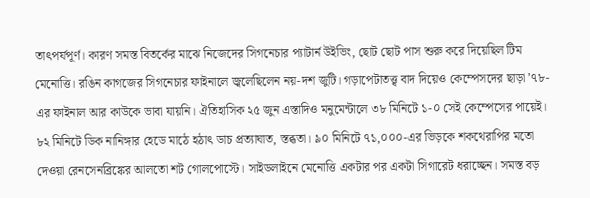তাৎপর্যপূর্ণ। কারণ সমস্ত বিতর্কের মাঝে নিজেদের সিগনেচার প্যাটার্ন উইভিং, ছোট ছোট পাস শুরু করে দিয়েছিল টিম মেনোত্তি। রঙিন কাগজের সিগনেচার ফাইনালে জ্বলেছিলেন নয়-দশ জুটি। গড়াপেটাতত্ত্ব বাদ দিয়েও কেম্পেসদের ছাড়া ’৭৮-এর ফাইনাল আর কাউকে ভাবা যায়নি। ঐতিহাসিক ২৫ জুন এস্তাদিও মনুমেন্টালে ৩৮ মিনিটে ১-০ সেই কেম্পেসের পায়েই। ৮২ মিনিটে ডিক নানিঙ্গার হেডে মাঠে হঠাৎ ডাচ প্রত্যাঘাত, স্তব্ধতা‌‌। ৯০ মিনিটে ৭১,০০০-এর ভিড়কে শকথেরাপির মতো দেওয়া রেনসেনব্রিঙ্কের আলতো শট গোলপোস্টে। সাইডলাইনে মেনোত্তি একটার পর একটা সিগারেট ধরাচ্ছেন। সমস্ত বড়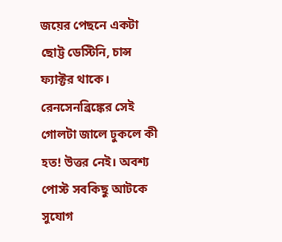জয়ের পেছনে একটা ছোট্ট ডেস্টিনি, চান্স ফ্যাক্টর থাকে। রেনসেনব্রিঙ্কের সেই গোলটা জালে ঢুকলে কী হত! উত্তর নেই। অবশ্য পোস্ট সবকিছু আটকে সুযোগ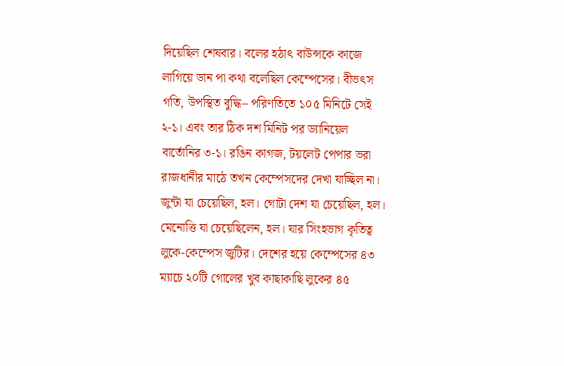দিয়েছিল শেষবার। বলের হঠাৎ বাউন্সকে কাজে লাগিয়ে ডান পা কথা বলেছিল কেম্পেসের। বীভৎস গতি, উপস্থিত বুদ্ধি– পরিণতিতে ১০৫ মিনিটে সেই ২-১। এবং তার ঠিক দশ মিনিট পর ড্যানিয়েল বার্তোনির ৩-১। রঙিন কাগজ, টয়লেট পেপার ভরা রাজধানীর মাঠে তখন কেম্পেসদের দেখা যাচ্ছিল না। জুন্টা যা চেয়েছিল, হল। গোটা দেশ যা চেয়েছিল, হল। মেনোত্তি যা চেয়েছিলেন, হল। যার সিংহভাগ কৃতিত্ব লুকে-কেম্পেস জুটির। দেশের হয়ে কেম্পেসের ৪৩ ম্যাচে ২০টি গোলের খুব কাছাকাছি লুকের ৪৫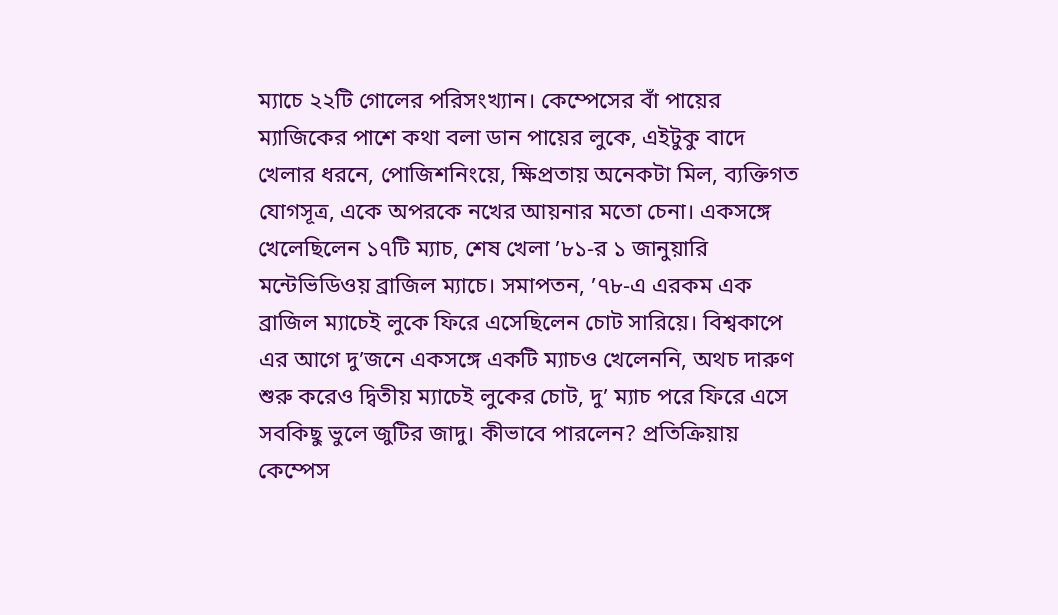ম্যাচে ২২টি গোলের পরিসংখ্যান। কেম্পেসের বাঁ পায়ের ম্যাজিকের পাশে কথা বলা ডান পায়ের লুকে, এইটুকু বাদে খেলার ধরনে, পোজিশনিংয়ে, ক্ষিপ্রতায় অনেকটা মিল, ব্যক্তিগত যোগসূত্র, একে অপরকে নখের আয়নার মতো চেনা। একসঙ্গে খেলেছিলেন ১৭টি ম্যাচ, শেষ খেলা ’৮১-র ১ জানুয়ারি মন্টেভিডিওয় ব্রাজিল ম্যাচে। সমাপতন, ’৭৮-এ এরকম এক ব্রাজিল ম্যাচেই লুকে ফিরে এসেছিলেন চোট সারিয়ে। বিশ্বকাপে এর আগে দু’জনে একসঙ্গে একটি ম্যাচও খেলেননি, অথচ দারুণ শুরু করেও দ্বিতীয় ম্যাচেই লুকের চোট, দু’ ম্যাচ পরে ফিরে এসে সবকিছু ভুলে জুটির জাদু। কীভাবে পারলেন? প্রতিক্রিয়ায় কেম্পেস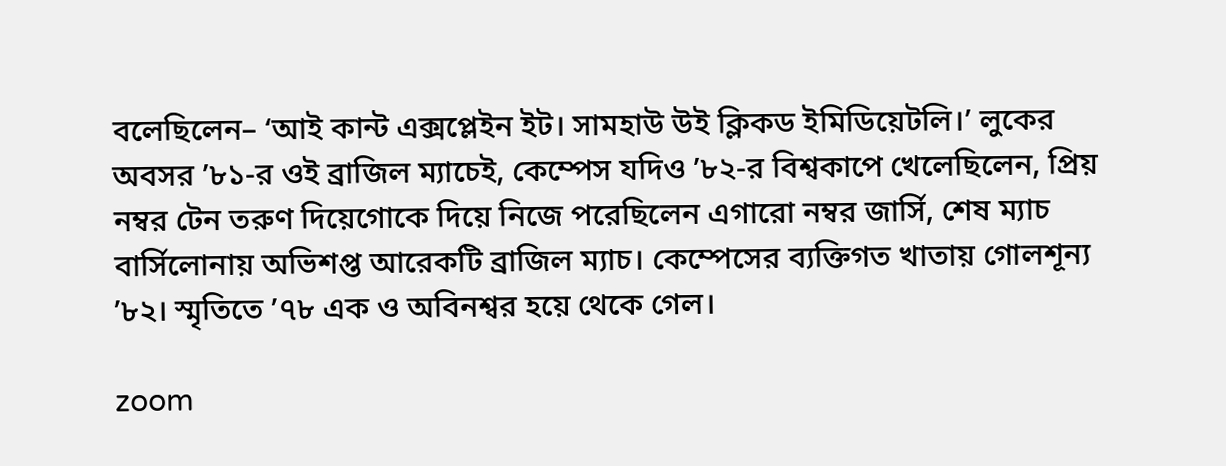বলেছিলেন– ‘আই কান্ট এক্সপ্লেইন ইট। সামহাউ উই ক্লিকড ইমিডিয়েটলি।’ লুকের অবসর ’৮১-র ওই ব্রাজিল ম্যাচেই, কেম্পেস যদিও ’৮২-র বিশ্বকাপে খেলেছিলেন, প্রিয় নম্বর টেন তরুণ দিয়েগোকে দিয়ে নিজে পরেছিলেন এগারো নম্বর জার্সি, শেষ ম্যাচ বার্সিলোনায় অভিশপ্ত আরেকটি ব্রাজিল ম্যাচ। কেম্পেসের ব্যক্তিগত খাতায় গোলশূন্য ’৮২। স্মৃতিতে ’৭৮ এক ও অবিনশ্বর হয়ে থেকে গেল।

zoom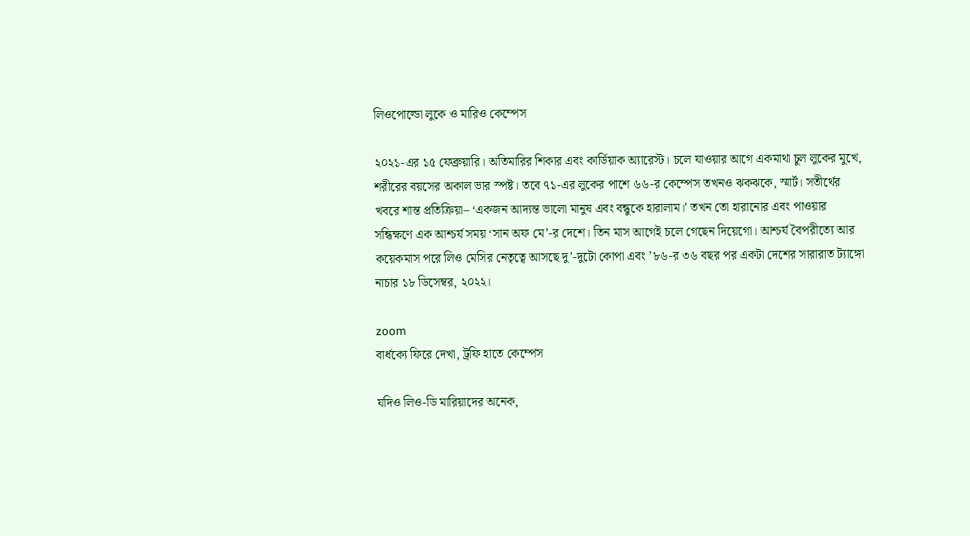লিওপোল্ডো লুকে ও মারিও কেম্পেস

২০২১-এর ১৫ ফেব্রুয়ারি। অতিমারির শিকার এবং কার্ডিয়াক অ্যারেস্ট। চলে যাওয়ার আগে একমাথা চুল লুকের মুখে, শরীরের বয়সের অকাল ভার স্পষ্ট। তবে ৭১-এর লুকের পাশে ৬৬-র কেম্পেস তখনও ঝকঝকে, স্মার্ট। সতীর্থের খবরে শান্ত প্রতিক্রিয়া– ‘একজন আদ্যন্ত ভালো মানুষ এবং বন্ধুকে হারালাম।’ তখন তো হারানোর এবং পাওয়ার সন্ধিক্ষণে এক আশ্চর্য সময় ‘সান অফ মে’-র দেশে। তিন মাস আগেই চলে গেছেন দিয়েগো। আশ্চর্য বৈপরীত্যে আর কয়েকমাস পরে লিও মেসির নেতৃত্বে আসছে দু’-দুটো কোপা এবং ’৮৬-র ৩৬ বছর পর একটা দেশের সারারাত ট্যাঙ্গো নাচার ১৮ ডিসেম্বর, ২০২২।

zoom
বার্ধক্যে ফিরে দেখা, ট্রফি হাতে কেম্পেস

যদিও লিও-ডি মারিয়াদের অনেক,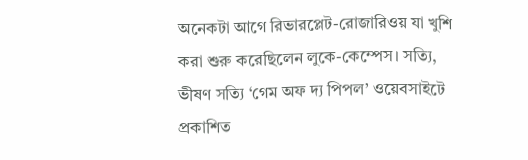অনেকটা আগে রিভারপ্লেট-রোজারিওয় যা খুশি করা শুরু করেছিলেন লুকে-কেম্পেস। সত্যি, ভীষণ সত্যি ‘গেম অফ দ্য পিপল’ ওয়েবসাইটে প্রকাশিত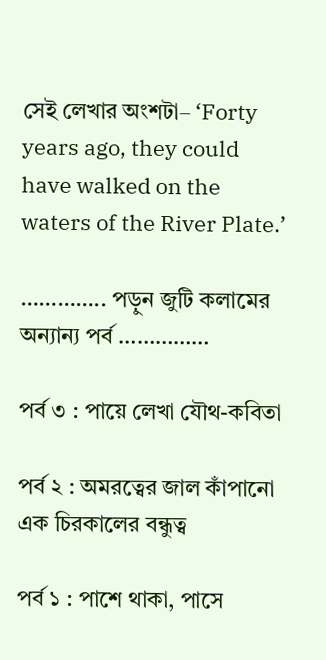সেই লেখার অংশটা– ‘Forty years ago, they could have walked on the waters of the River Plate.’

………….. পড়ুন জুটি কলামের অন্যান্য পর্ব ……………

পর্ব ৩ : পায়ে লেখা যৌথ-কবিতা

পর্ব ২ : অমরত্বের জাল কাঁপানো এক চিরকালের বন্ধুত্ব

পর্ব ১ : পাশে থাকা, পাসে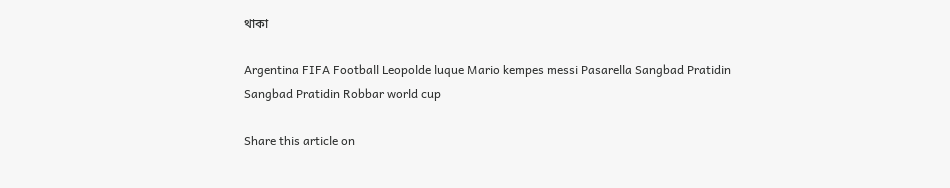থাকা

Argentina FIFA Football Leopolde luque Mario kempes messi Pasarella Sangbad Pratidin Sangbad Pratidin Robbar world cup

Share this article on